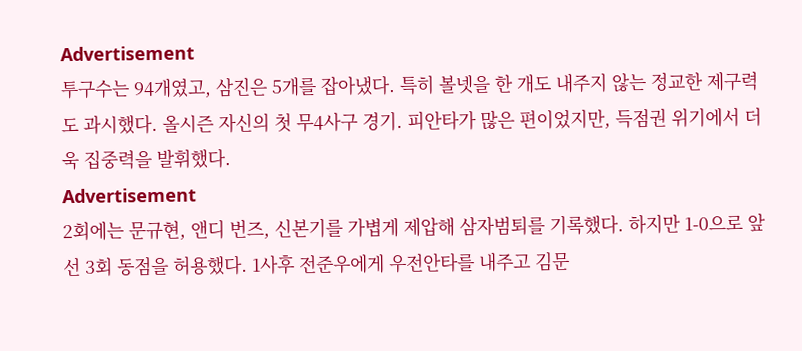Advertisement
투구수는 94개였고, 삼진은 5개를 잡아냈다. 특히 볼넷을 한 개도 내주지 않는 정교한 제구력도 과시했다. 올시즌 자신의 첫 무4사구 경기. 피안타가 많은 편이었지만, 득점권 위기에서 더욱 집중력을 발휘했다.
Advertisement
2회에는 문규현, 앤디 번즈, 신본기를 가볍게 제압해 삼자범퇴를 기록했다. 하지만 1-0으로 앞선 3회 동점을 허용했다. 1사후 전준우에게 우전안타를 내주고 김문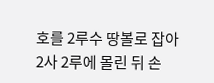호를 2루수 땅볼로 잡아 2사 2루에 몰린 뒤 손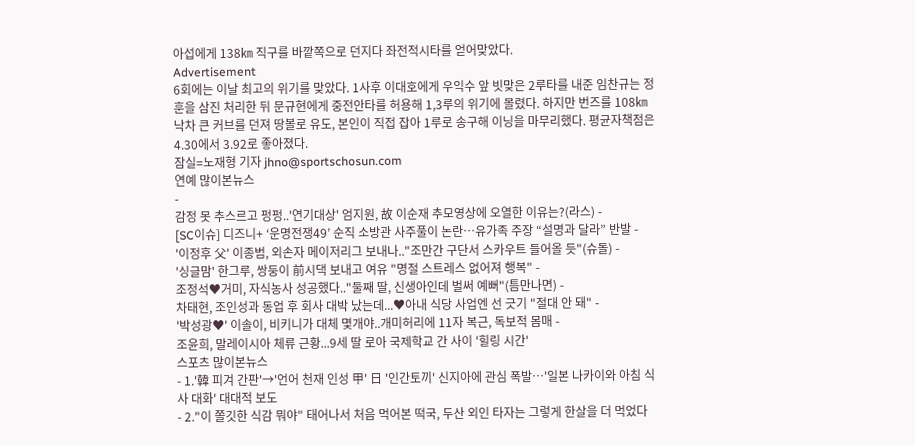아섭에게 138㎞ 직구를 바깥쪽으로 던지다 좌전적시타를 얻어맞았다.
Advertisement
6회에는 이날 최고의 위기를 맞았다. 1사후 이대호에게 우익수 앞 빗맞은 2루타를 내준 임찬규는 정 훈을 삼진 처리한 뒤 문규현에게 중전안타를 허용해 1,3루의 위기에 몰렸다. 하지만 번즈를 108㎞ 낙차 큰 커브를 던져 땅볼로 유도, 본인이 직접 잡아 1루로 송구해 이닝을 마무리했다. 평균자책점은 4.30에서 3.92로 좋아졌다.
잠실=노재형 기자 jhno@sportschosun.com
연예 많이본뉴스
-
감정 못 추스르고 펑펑..'연기대상' 엄지원, 故 이순재 추모영상에 오열한 이유는?(라스) -
[SC이슈] 디즈니+ ‘운명전쟁49’ 순직 소방관 사주풀이 논란…유가족 주장 “설명과 달라” 반발 -
'이정후 父' 이종범, 외손자 메이저리그 보내나.."조만간 구단서 스카우트 들어올 듯"(슈돌) -
'싱글맘' 한그루, 쌍둥이 前시댁 보내고 여유 "명절 스트레스 없어져 행복" -
조정석♥거미, 자식농사 성공했다.."둘째 딸, 신생아인데 벌써 예뻐"(틈만나면) -
차태현, 조인성과 동업 후 회사 대박 났는데...♥아내 식당 사업엔 선 긋기 "절대 안 돼" -
'박성광♥' 이솔이, 비키니가 대체 몇개야..개미허리에 11자 복근, 독보적 몸매 -
조윤희, 말레이시아 체류 근황...9세 딸 로아 국제학교 간 사이 '힐링 시간'
스포츠 많이본뉴스
- 1.'韓 피겨 간판'→'언어 천재 인성 甲' 日 '인간토끼' 신지아에 관심 폭발…'일본 나카이와 아침 식사 대화' 대대적 보도
- 2."이 쫄깃한 식감 뭐야" 태어나서 처음 먹어본 떡국, 두산 외인 타자는 그렇게 한살을 더 먹었다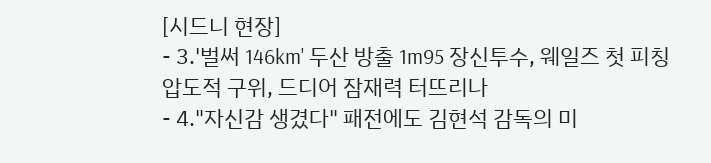[시드니 현장]
- 3.'벌써 146km' 두산 방출 1m95 장신투수, 웨일즈 첫 피칭 압도적 구위, 드디어 잠재력 터뜨리나
- 4."자신감 생겼다" 패전에도 김현석 감독의 미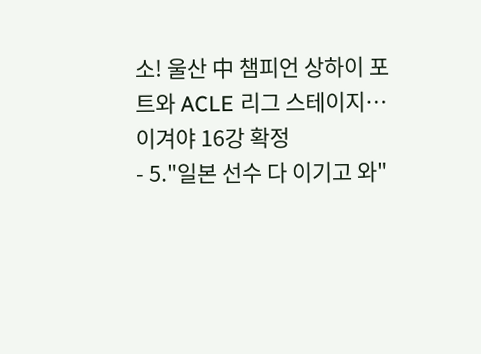소! 울산 中 챔피언 상하이 포트와 ACLE 리그 스테이지…이겨야 16강 확정
- 5."일본 선수 다 이기고 와"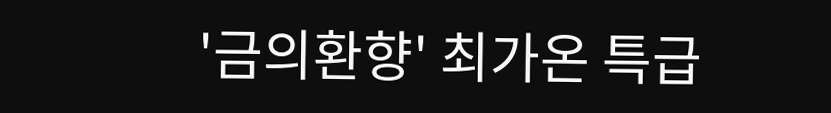'금의환향' 최가온 특급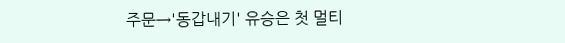주문→'동갑내기' 유승은 첫 멀티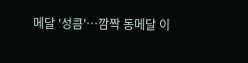메달 '성큼'…깜짝 동메달 이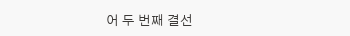어 두 번째 결선